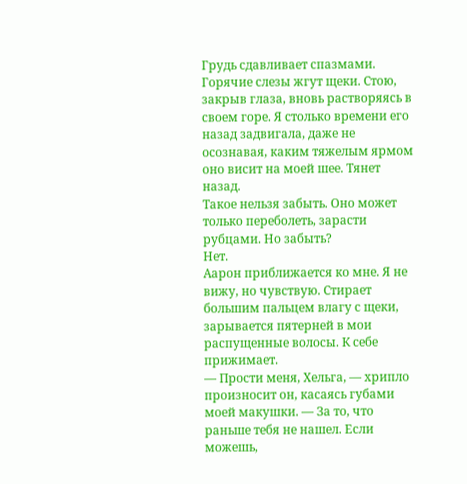Грудь сдавливает спазмами. Горячие слезы жгут щеки. Стою, закрыв глаза, вновь растворяясь в своем горе. Я столько времени его назад задвигала, даже не осознавая, каким тяжелым ярмом оно висит на моей шее. Тянет назад.
Такое нельзя забыть. Оно может только переболеть, зарасти рубцами. Но забыть?
Нет.
Аарон приближается ко мне. Я не вижу, но чувствую. Стирает большим пальцем влагу с щеки, зарывается пятерней в мои распущенные волосы. К себе прижимает.
— Прости меня, Хельга, — хрипло произносит он, касаясь губами моей макушки. — За то, что раньше тебя не нашел. Если можешь,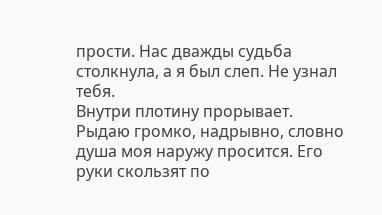прости. Нас дважды судьба столкнула, а я был слеп. Не узнал тебя.
Внутри плотину прорывает. Рыдаю громко, надрывно, словно душа моя наружу просится. Его руки скользят по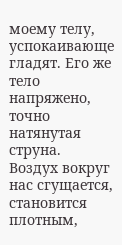моему телу, успокаивающе гладят. Его же тело напряжено, точно натянутая струна.
Воздух вокруг нас сгущается, становится плотным,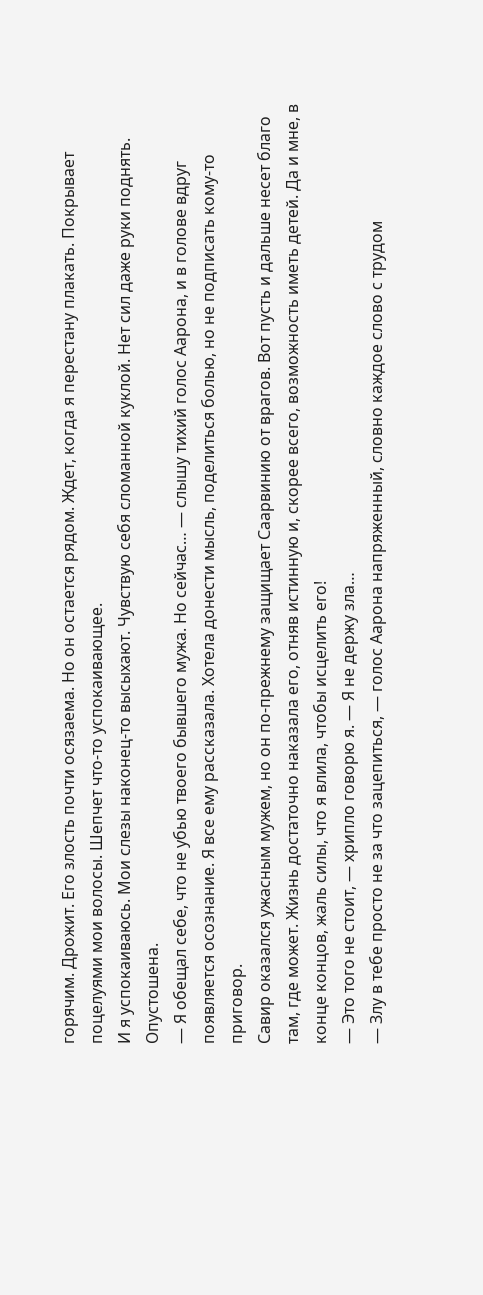горячим. Дрожит. Его злость почти осязаема. Но он остается рядом. Ждет, когда я перестану плакать. Покрывает поцелуями мои волосы. Шепчет что-то успокаивающее.
И я успокаиваюсь. Мои слезы наконец-то высыхают. Чувствую себя сломанной куклой. Нет сил даже руки поднять. Опустошена.
— Я обещал себе, что не убью твоего бывшего мужа. Но сейчас… — слышу тихий голос Аарона, и в голове вдруг появляется осознание. Я все ему рассказала. Хотела донести мысль, поделиться болью, но не подписать кому-то приговор.
Савир оказался ужасным мужем, но он по-прежнему защищает Саарвинию от врагов. Вот пусть и дальше несет благо там, где может. Жизнь достаточно наказала его, отняв истинную и, скорее всего, возможность иметь детей. Да и мне, в конце концов, жаль силы, что я влила, чтобы исцелить его!
— Это того не стоит, — хрипло говорю я. — Я не держу зла…
— Злу в тебе просто не за что зацепиться, — голос Аарона напряженный, словно каждое слово с трудом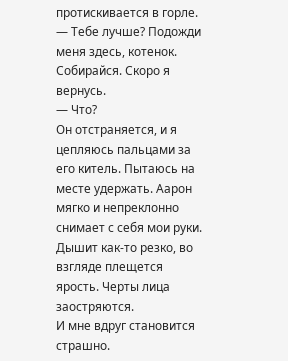протискивается в горле. — Тебе лучше? Подожди меня здесь, котенок. Собирайся. Скоро я вернусь.
— Что?
Он отстраняется, и я цепляюсь пальцами за его китель. Пытаюсь на месте удержать. Аарон мягко и непреклонно снимает с себя мои руки. Дышит как-то резко, во взгляде плещется ярость. Черты лица заостряются.
И мне вдруг становится страшно.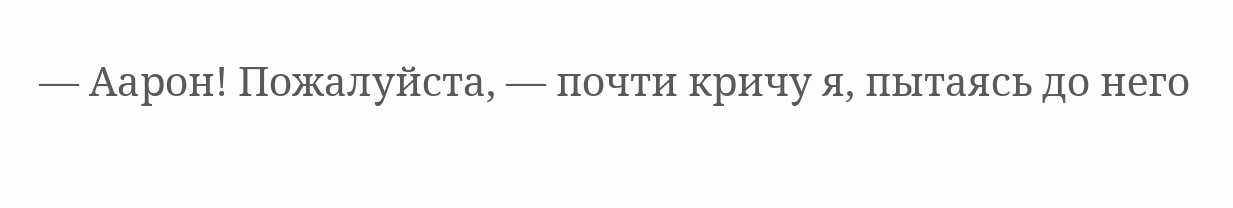— Аарон! Пожалуйста, — почти кричу я, пытаясь до него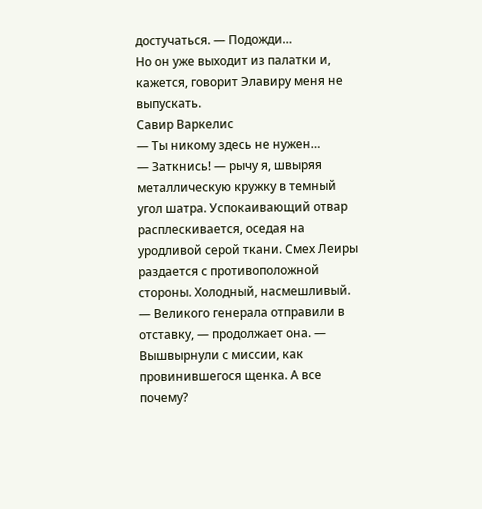достучаться. — Подожди…
Но он уже выходит из палатки и, кажется, говорит Элавиру меня не выпускать.
Савир Варкелис
— Ты никому здесь не нужен…
— Заткнись! — рычу я, швыряя металлическую кружку в темный угол шатра. Успокаивающий отвар расплескивается, оседая на уродливой серой ткани. Смех Леиры раздается с противоположной стороны. Холодный, насмешливый.
— Великого генерала отправили в отставку, — продолжает она. — Вышвырнули с миссии, как провинившегося щенка. А все почему?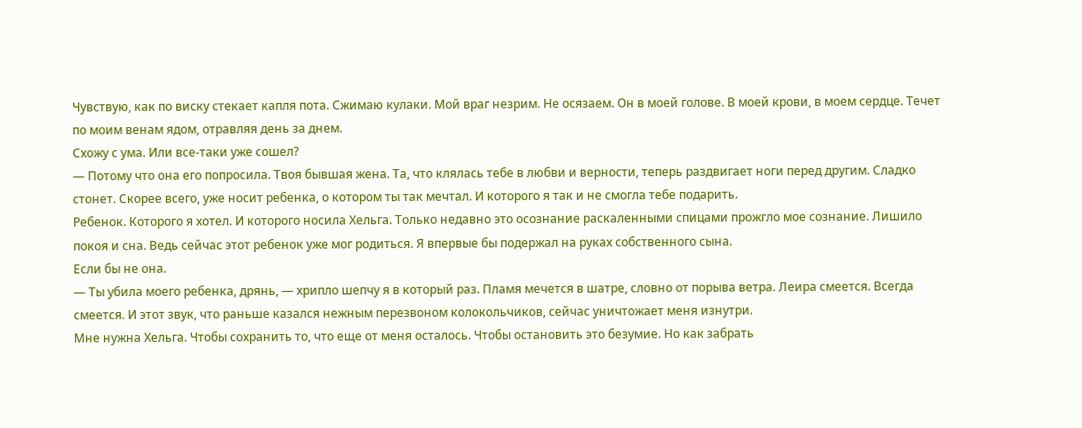Чувствую, как по виску стекает капля пота. Сжимаю кулаки. Мой враг незрим. Не осязаем. Он в моей голове. В моей крови, в моем сердце. Течет по моим венам ядом, отравляя день за днем.
Схожу с ума. Или все-таки уже сошел?
— Потому что она его попросила. Твоя бывшая жена. Та, что клялась тебе в любви и верности, теперь раздвигает ноги перед другим. Сладко стонет. Скорее всего, уже носит ребенка, о котором ты так мечтал. И которого я так и не смогла тебе подарить.
Ребенок. Которого я хотел. И которого носила Хельга. Только недавно это осознание раскаленными спицами прожгло мое сознание. Лишило покоя и сна. Ведь сейчас этот ребенок уже мог родиться. Я впервые бы подержал на руках собственного сына.
Если бы не она.
— Ты убила моего ребенка, дрянь, — хрипло шепчу я в который раз. Пламя мечется в шатре, словно от порыва ветра. Леира смеется. Всегда смеется. И этот звук, что раньше казался нежным перезвоном колокольчиков, сейчас уничтожает меня изнутри.
Мне нужна Хельга. Чтобы сохранить то, что еще от меня осталось. Чтобы остановить это безумие. Но как забрать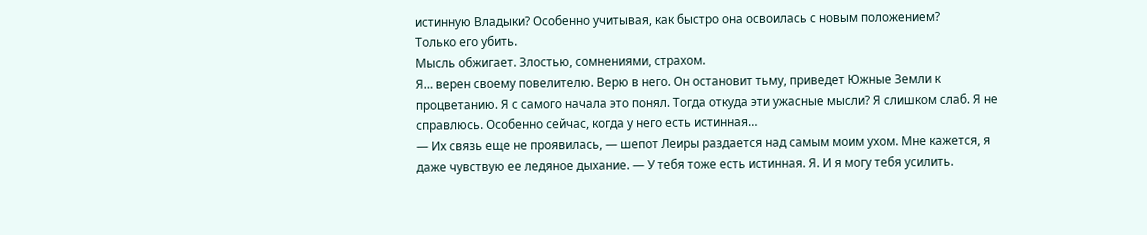истинную Владыки? Особенно учитывая, как быстро она освоилась с новым положением?
Только его убить.
Мысль обжигает. Злостью, сомнениями, страхом.
Я… верен своему повелителю. Верю в него. Он остановит тьму, приведет Южные Земли к процветанию. Я с самого начала это понял. Тогда откуда эти ужасные мысли? Я слишком слаб. Я не справлюсь. Особенно сейчас, когда у него есть истинная…
— Их связь еще не проявилась, — шепот Леиры раздается над самым моим ухом. Мне кажется, я даже чувствую ее ледяное дыхание. — У тебя тоже есть истинная. Я. И я могу тебя усилить.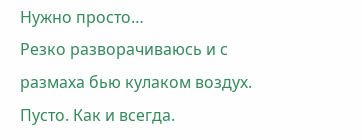Нужно просто…
Резко разворачиваюсь и с размаха бью кулаком воздух. Пусто. Как и всегда.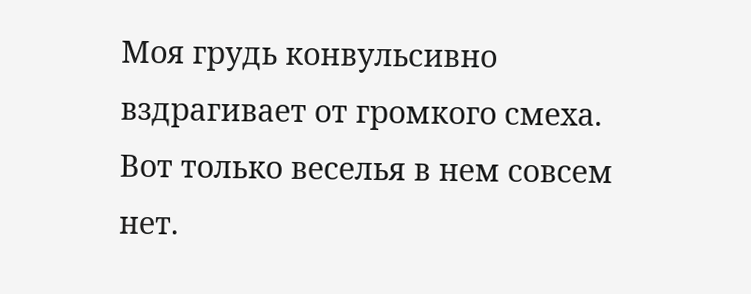Моя грудь конвульсивно вздрагивает от громкого смеха. Вот только веселья в нем совсем нет.